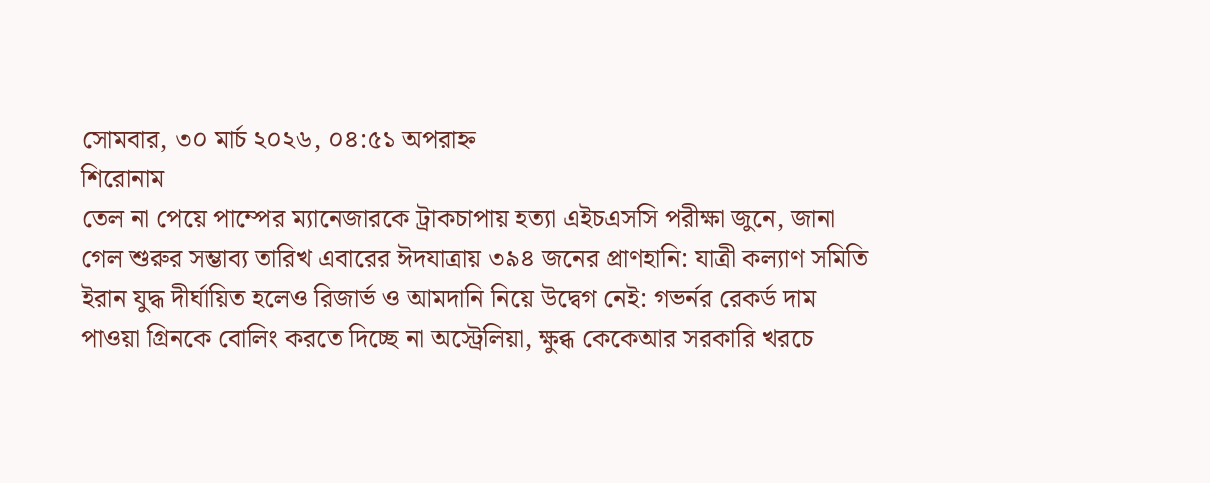সোমবার, ৩০ মার্চ ২০২৬, ০৪:৫১ অপরাহ্ন
শিরোনাম
তেল না পেয়ে পাম্পের ম্যানেজারকে ট্রাকচাপায় হত্যা এইচএসসি পরীক্ষা জুনে, জানা গেল শুরুর সম্ভাব্য তারিখ এবারের ঈদযাত্রায় ৩৯৪ জনের প্রাণহানি: যাত্রী কল্যাণ সমিতি ইরান যুদ্ধ দীর্ঘায়িত হলেও রিজার্ভ ও আমদানি নিয়ে উদ্বেগ নেই: গভর্নর রেকর্ড দাম পাওয়া গ্রিনকে বোলিং করতে দিচ্ছে না অস্ট্রেলিয়া, ক্ষুব্ধ কেকেআর সরকারি খরচে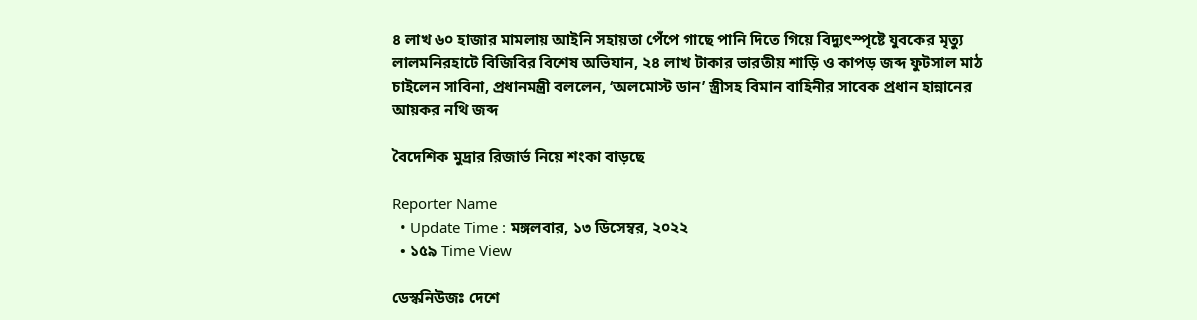৪ লাখ ৬০ হাজার মামলায় আইনি সহায়তা পেঁপে গাছে পানি দিতে গিয়ে বিদ্যুৎস্পৃষ্টে যুবকের মৃত্যু লালমনিরহাটে বিজিবির বিশেষ অভিযান, ২৪ লাখ টাকার ভারতীয় শাড়ি ও কাপড় জব্দ ফুটসাল মাঠ চাইলেন সাবিনা, প্রধানমন্ত্রী বললেন, ‘অলমোস্ট ডান’ স্ত্রীসহ বিমান বাহিনীর সাবেক প্রধান হান্নানের আয়কর নথি জব্দ

বৈদেশিক মুদ্রার রিজার্ভ নিয়ে শংকা বাড়ছে

Reporter Name
  • Update Time : মঙ্গলবার, ১৩ ডিসেম্বর, ২০২২
  • ১৫৯ Time View

ডেস্কনিউজঃ দেশে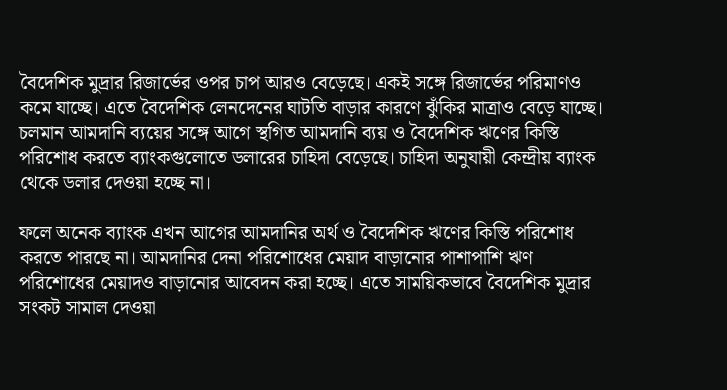বৈদেশিক মুদ্রার রিজার্ভের ওপর চাপ আরও বেড়েছে। একই সঙ্গে রিজার্ভের পরিমাণও কমে যাচ্ছে। এতে বৈদেশিক লেনদেনের ঘাটতি বাড়ার কারণে ঝুঁকির মাত্রাও বেড়ে যাচ্ছে। চলমান আমদানি ব্যয়ের সঙ্গে আগে স্থগিত আমদানি ব্যয় ও বৈদেশিক ঋণের কিস্তি পরিশোধ করতে ব্যাংকগুলোতে ডলারের চাহিদা বেড়েছে। চাহিদা অনুযায়ী কেন্দ্রীয় ব্যাংক থেকে ডলার দেওয়া হচ্ছে না।

ফলে অনেক ব্যাংক এখন আগের আমদানির অর্থ ও বৈদেশিক ঋণের কিস্তি পরিশোধ করতে পারছে না। আমদানির দেনা পরিশোধের মেয়াদ বাড়ানোর পাশাপাশি ঋণ পরিশোধের মেয়াদও বাড়ানোর আবেদন করা হচ্ছে। এতে সাময়িকভাবে বৈদেশিক মুদ্রার সংকট সামাল দেওয়া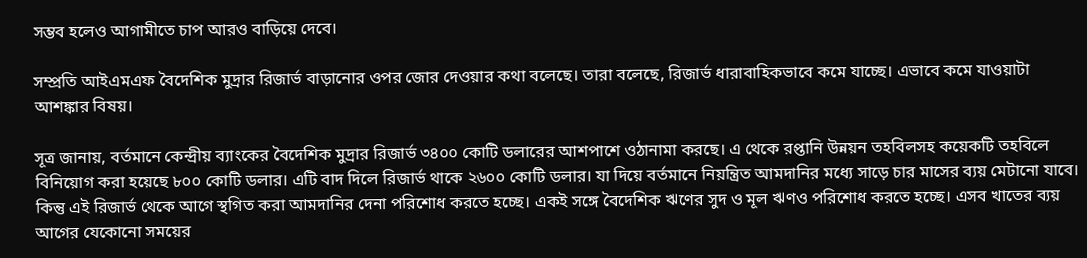সম্ভব হলেও আগামীতে চাপ আরও বাড়িয়ে দেবে।

সম্প্রতি আইএমএফ বৈদেশিক মুদ্রার রিজার্ভ বাড়ানোর ওপর জোর দেওয়ার কথা বলেছে। তারা বলেছে, রিজার্ভ ধারাবাহিকভাবে কমে যাচ্ছে। এভাবে কমে যাওয়াটা আশঙ্কার বিষয়।

সূত্র জানায়, বর্তমানে কেন্দ্রীয় ব্যাংকের বৈদেশিক মুদ্রার রিজার্ভ ৩৪০০ কোটি ডলারের আশপাশে ওঠানামা করছে। এ থেকে রপ্তানি উন্নয়ন তহবিলসহ কয়েকটি তহবিলে বিনিয়োগ করা হয়েছে ৮০০ কোটি ডলার। এটি বাদ দিলে রিজার্ভ থাকে ২৬০০ কোটি ডলার। যা দিয়ে বর্তমানে নিয়ন্ত্রিত আমদানির মধ্যে সাড়ে চার মাসের ব্যয় মেটানো যাবে। কিন্তু এই রিজার্ভ থেকে আগে স্থগিত করা আমদানির দেনা পরিশোধ করতে হচ্ছে। একই সঙ্গে বৈদেশিক ঋণের সুদ ও মূল ঋণও পরিশোধ করতে হচ্ছে। এসব খাতের ব্যয় আগের যেকোনো সময়ের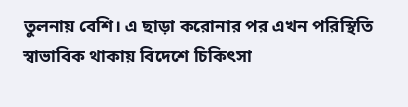তুলনায় বেশি। এ ছাড়া করোনার পর এখন পরিস্থিতি স্বাভাবিক থাকায় বিদেশে চিকিৎসা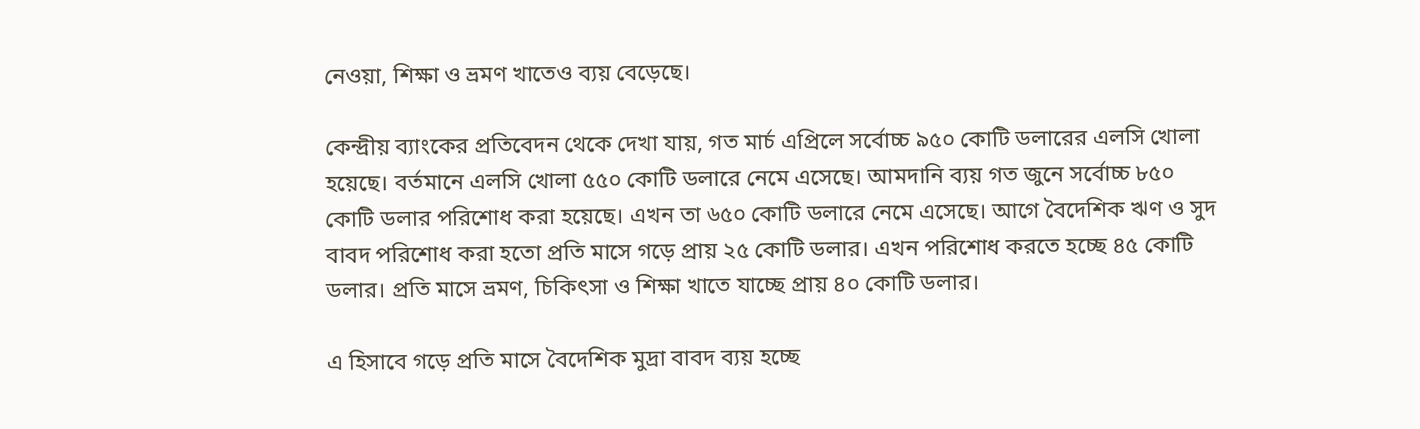নেওয়া, শিক্ষা ও ভ্রমণ খাতেও ব্যয় বেড়েছে।

কেন্দ্রীয় ব্যাংকের প্রতিবেদন থেকে দেখা যায়, গত মার্চ এপ্রিলে সর্বোচ্চ ৯৫০ কোটি ডলারের এলসি খোলা হয়েছে। বর্তমানে এলসি খোলা ৫৫০ কোটি ডলারে নেমে এসেছে। আমদানি ব্যয় গত জুনে সর্বোচ্চ ৮৫০ কোটি ডলার পরিশোধ করা হয়েছে। এখন তা ৬৫০ কোটি ডলারে নেমে এসেছে। আগে বৈদেশিক ঋণ ও সুদ বাবদ পরিশোধ করা হতো প্রতি মাসে গড়ে প্রায় ২৫ কোটি ডলার। এখন পরিশোধ করতে হচ্ছে ৪৫ কোটি ডলার। প্রতি মাসে ভ্রমণ, চিকিৎসা ও শিক্ষা খাতে যাচ্ছে প্রায় ৪০ কোটি ডলার।

এ হিসাবে গড়ে প্রতি মাসে বৈদেশিক মুদ্রা বাবদ ব্যয় হচ্ছে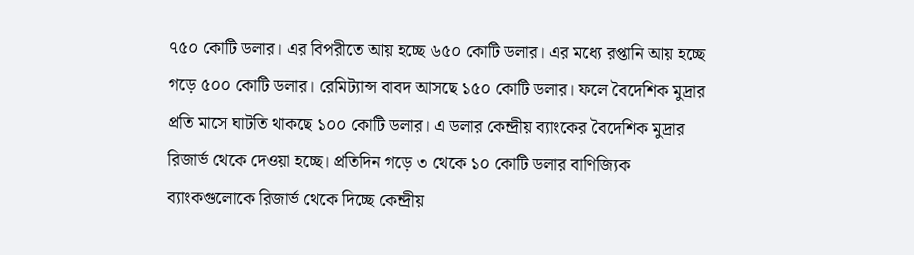৭৫০ কোটি ডলার। এর বিপরীতে আয় হচ্ছে ৬৫০ কোটি ডলার। এর মধ্যে রপ্তানি আয় হচ্ছে গড়ে ৫০০ কোটি ডলার। রেমিট্যান্স বাবদ আসছে ১৫০ কোটি ডলার। ফলে বৈদেশিক মুদ্রার প্রতি মাসে ঘাটতি থাকছে ১০০ কোটি ডলার। এ ডলার কেন্দ্রীয় ব্যাংকের বৈদেশিক মুদ্রার রিজার্ভ থেকে দেওয়া হচ্ছে। প্রতিদিন গড়ে ৩ থেকে ১০ কোটি ডলার বাণিজ্যিক ব্যাংকগুলোকে রিজার্ভ থেকে দিচ্ছে কেন্দ্রীয়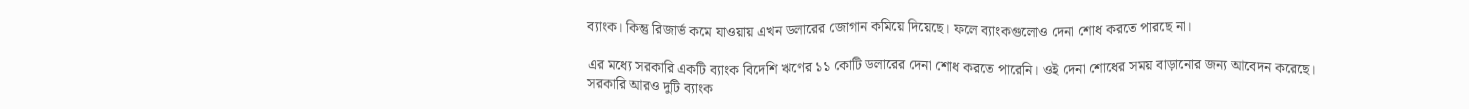ব্যাংক। কিন্তু রিজার্ভ কমে যাওয়ায় এখন ডলারের জোগান কমিয়ে দিয়েছে। ফলে ব্যাংকগুলোও দেনা শোধ করতে পারছে না।

এর মধ্যে সরকারি একটি ব্যাংক বিদেশি ঋণের ১১ কোটি ডলারের দেনা শোধ করতে পারেনি। ওই দেনা শোধের সময় বাড়ানোর জন্য আবেদন করেছে। সরকারি আরও দুটি ব্যাংক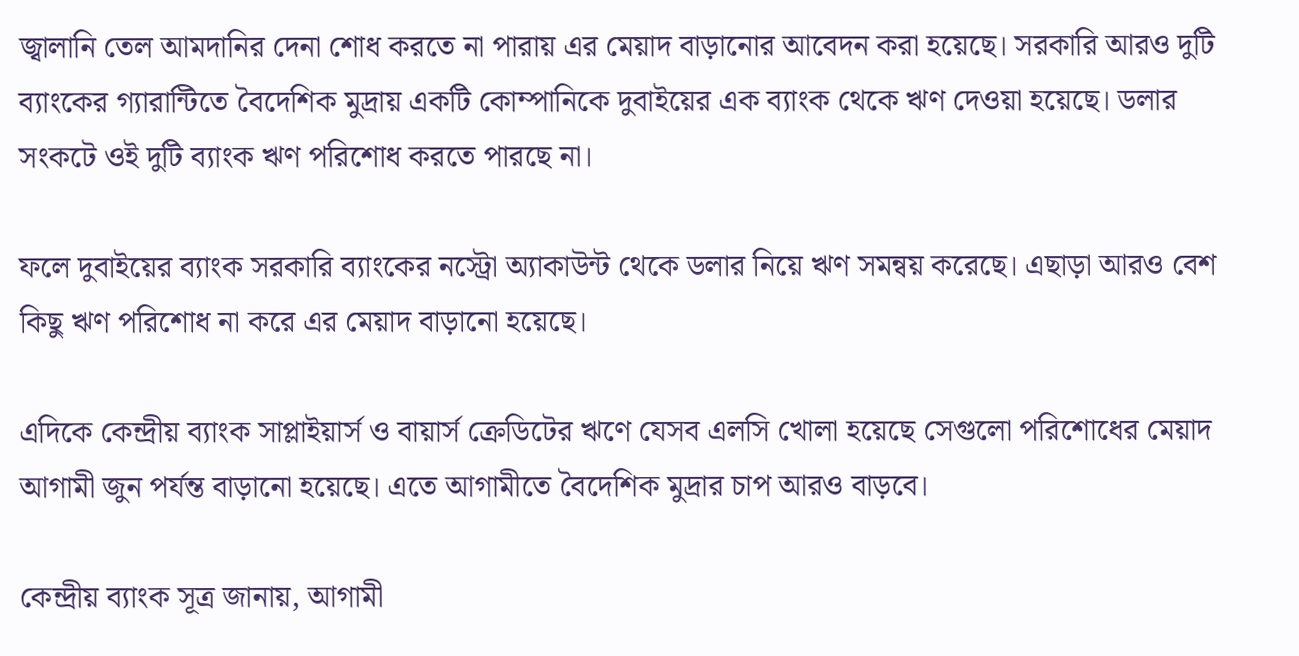জ্বালানি তেল আমদানির দেনা শোধ করতে না পারায় এর মেয়াদ বাড়ানোর আবেদন করা হয়েছে। সরকারি আরও দুটি ব্যাংকের গ্যারান্টিতে বৈদেশিক মুদ্রায় একটি কোম্পানিকে দুবাইয়ের এক ব্যাংক থেকে ঋণ দেওয়া হয়েছে। ডলার সংকটে ওই দুটি ব্যাংক ঋণ পরিশোধ করতে পারছে না।

ফলে দুবাইয়ের ব্যাংক সরকারি ব্যাংকের নস্ট্রো অ্যাকাউন্ট থেকে ডলার নিয়ে ঋণ সমন্বয় করেছে। এছাড়া আরও বেশ কিছু ঋণ পরিশোধ না করে এর মেয়াদ বাড়ানো হয়েছে।

এদিকে কেন্দ্রীয় ব্যাংক সাপ্লাইয়ার্স ও বায়ার্স ক্রেডিটের ঋণে যেসব এলসি খোলা হয়েছে সেগুলো পরিশোধের মেয়াদ আগামী জুন পর্যন্ত বাড়ানো হয়েছে। এতে আগামীতে বৈদেশিক মুদ্রার চাপ আরও বাড়বে।

কেন্দ্রীয় ব্যাংক সূত্র জানায়, আগামী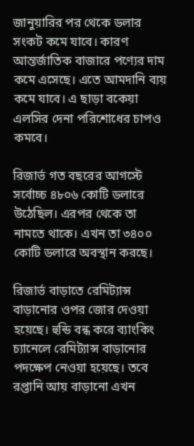জানুয়ারির পর থেকে ডলার সংকট কমে যাবে। কারণ আন্তর্জাতিক বাজারে পণ্যের দাম কমে এসেছে। এতে আমদানি ব্যয় কমে যাবে। এ ছাড়া বকেয়া এলসির দেনা পরিশোধের চাপও কমবে।

রিজার্ভ গত বছরের আগস্টে সর্বোচ্চ ৪৮০৬ কোটি ডলারে উঠেছিল। এরপর থেকে তা নামতে থাকে। এখন তা ৩৪০০ কোটি ডলারে অবস্থান করছে।

রিজার্ভ বাড়াতে রেমিট্যান্স বাড়ানোর ওপর জোর দেওয়া হয়েছে। হুন্ডি বন্ধ করে ব্যাংকিং চ্যানেলে রেমিট্যান্স বাড়ানোর পদক্ষেপ নেওয়া হয়েছে। তবে রপ্তানি আয় বাড়ানো এখন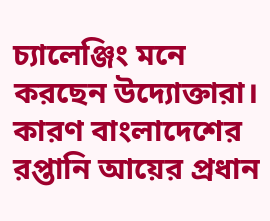চ্যালেঞ্জিং মনে করছেন উদ্যোক্তারা। কারণ বাংলাদেশের রপ্তানি আয়ের প্রধান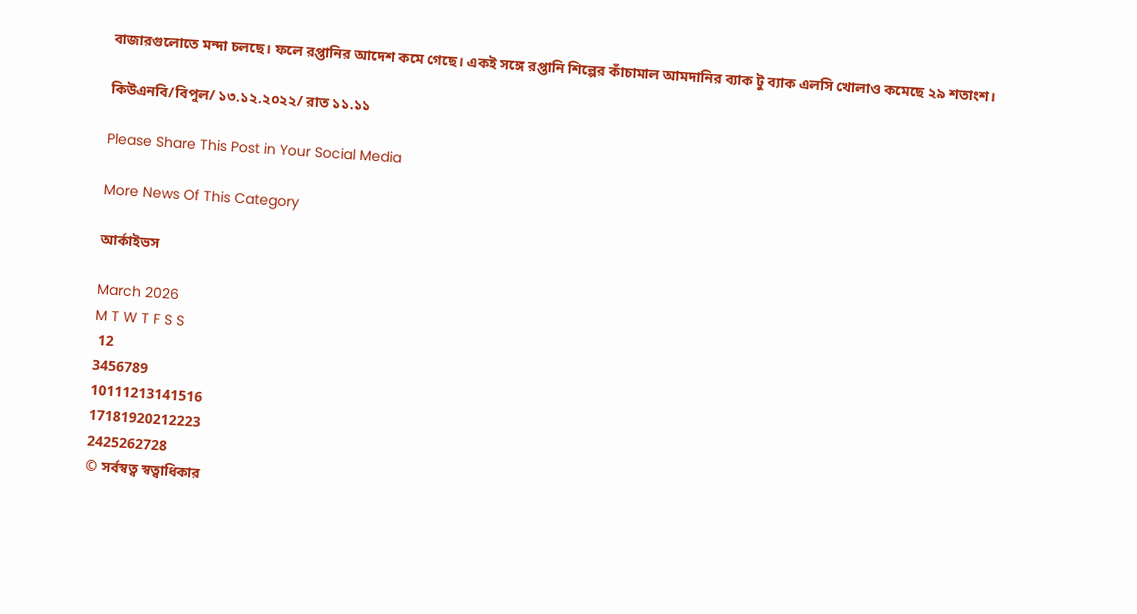বাজারগুলোতে মন্দা চলছে। ফলে রপ্তানির আদেশ কমে গেছে। একই সঙ্গে রপ্তানি শিল্পের কাঁচামাল আমদানির ব্যাক টু ব্যাক এলসি খোলাও কমেছে ২৯ শতাংশ।

কিউএনবি/বিপুল/ ১৩.১২.২০২২/ রাত ১১.১১

Please Share This Post in Your Social Media

More News Of This Category

আর্কাইভস

March 2026
M T W T F S S
 12
3456789
10111213141516
17181920212223
2425262728
© সর্বস্বত্ব স্বত্বাধিকার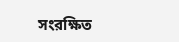সংরক্ষিত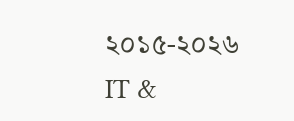২০১৫-২০২৬
IT &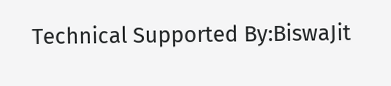Technical Supported By:BiswaJit